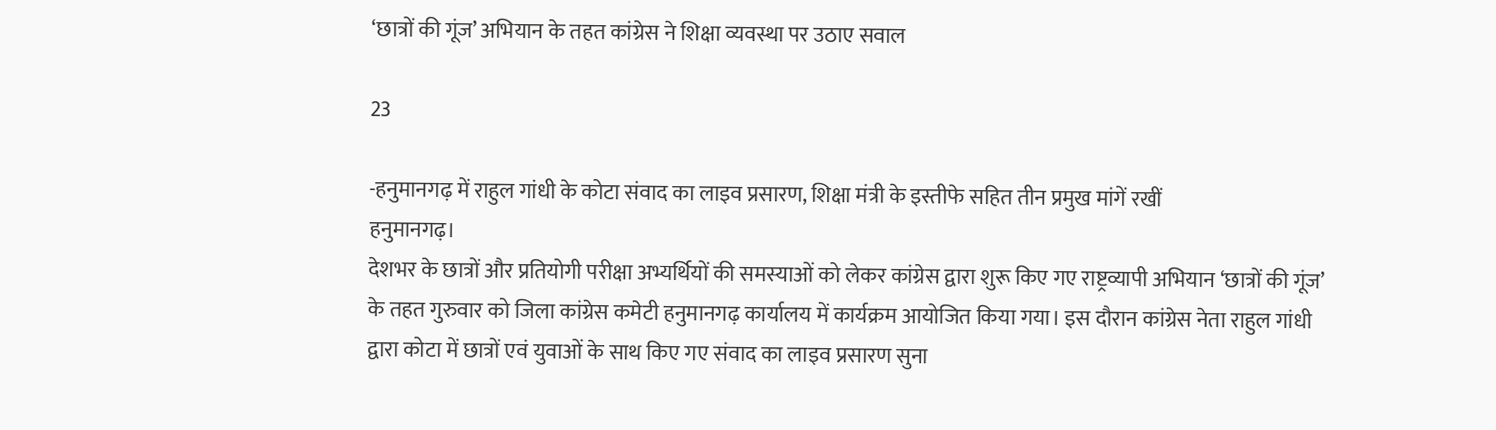‘छात्रों की गूंज’ अभियान के तहत कांग्रेस ने शिक्षा व्यवस्था पर उठाए सवाल

23

-हनुमानगढ़ में राहुल गांधी के कोटा संवाद का लाइव प्रसारण, शिक्षा मंत्री के इस्तीफे सहित तीन प्रमुख मांगें रखीं
हनुमानगढ़।
देशभर के छात्रों और प्रतियोगी परीक्षा अभ्यर्थियों की समस्याओं को लेकर कांग्रेस द्वारा शुरू किए गए राष्ट्रव्यापी अभियान ‘छात्रों की गूंज’ के तहत गुरुवार को जिला कांग्रेस कमेटी हनुमानगढ़ कार्यालय में कार्यक्रम आयोजित किया गया। इस दौरान कांग्रेस नेता राहुल गांधी द्वारा कोटा में छात्रों एवं युवाओं के साथ किए गए संवाद का लाइव प्रसारण सुना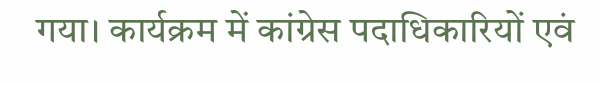गया। कार्यक्रम में कांग्रेस पदाधिकारियों एवं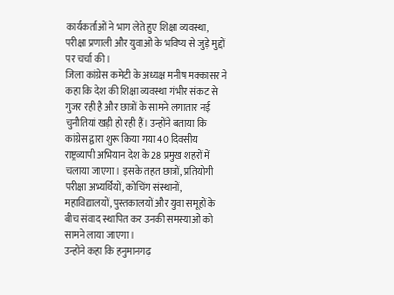कार्यकर्ताओं ने भाग लेते हुए शिक्षा व्यवस्था, परीक्षा प्रणाली और युवाओं के भविष्य से जुड़े मुद्दों पर चर्चा की।
जिला कांग्रेस कमेटी के अध्यक्ष मनीष मक्कासर ने कहा कि देश की शिक्षा व्यवस्था गंभीर संकट से गुजर रही है और छात्रों के सामने लगातार नई चुनौतियां खड़ी हो रही हैं। उन्होंने बताया कि कांग्रेस द्वारा शुरू किया गया 40 दिवसीय राष्ट्रव्यापी अभियान देश के 28 प्रमुख शहरों में चलाया जाएगा। इसके तहत छात्रों, प्रतियोगी परीक्षा अभ्यर्थियों, कोचिंग संस्थानों, महाविद्यालयों, पुस्तकालयों और युवा समूहों के बीच संवाद स्थापित कर उनकी समस्याओं को सामने लाया जाएगा।
उन्होंने कहा कि हनुमानगढ़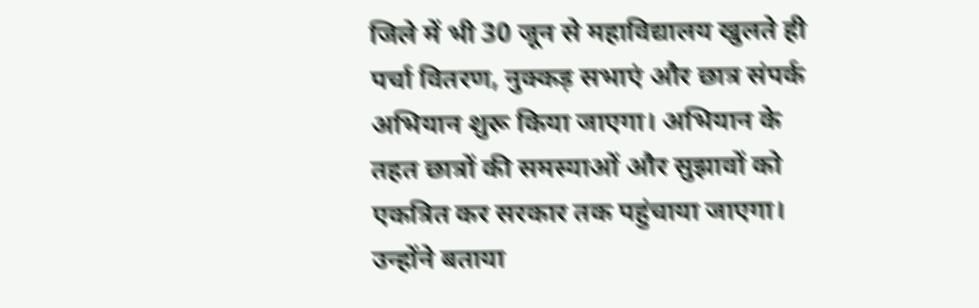जिले में भी 30 जून से महाविद्यालय खुलते ही पर्चा वितरण, नुक्कड़ सभाएं और छात्र संपर्क अभियान शुरू किया जाएगा। अभियान के तहत छात्रों की समस्याओं और सुझावों को एकत्रित कर सरकार तक पहुंचाया जाएगा। उन्होंने बताया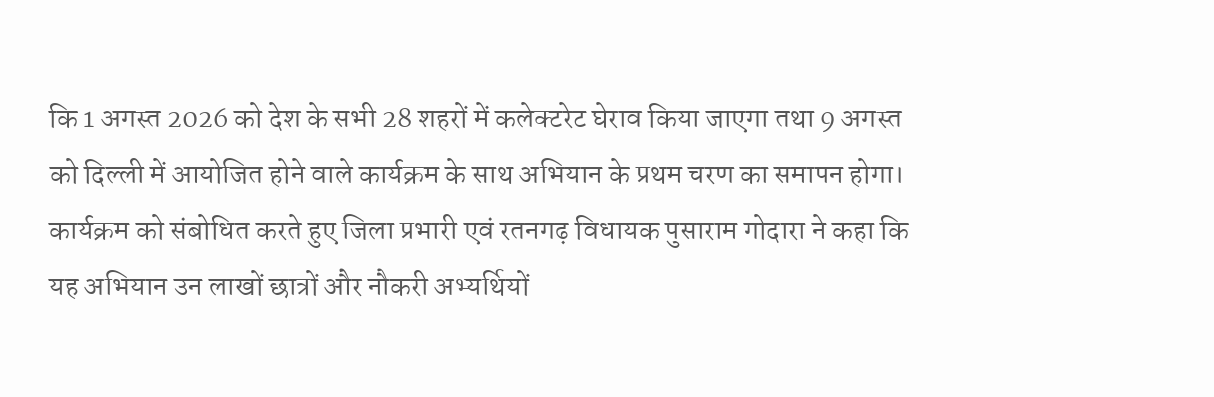कि 1 अगस्त 2026 को देश के सभी 28 शहरों में कलेक्टरेट घेराव किया जाएगा तथा 9 अगस्त को दिल्ली में आयोजित होने वाले कार्यक्रम के साथ अभियान के प्रथम चरण का समापन होगा।
कार्यक्रम को संबोधित करते हुए जिला प्रभारी एवं रतनगढ़ विधायक पुसाराम गोदारा ने कहा कि यह अभियान उन लाखों छात्रों और नौकरी अभ्यर्थियों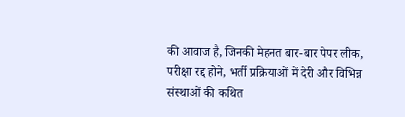की आवाज है, जिनकी मेहनत बार-बार पेपर लीक, परीक्षा रद्द होने, भर्ती प्रक्रियाओं में देरी और विभिन्न संस्थाओं की कथित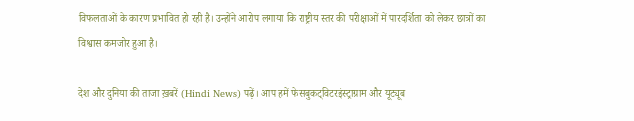विफलताओं के कारण प्रभावित हो रही है। उन्होंने आरोप लगाया कि राष्ट्रीय स्तर की परीक्षाओं में पारदर्शिता को लेकर छात्रों का विश्वास कमजोर हुआ है।

देश और दुनिया की ताजा ख़बरें (Hindi News) पढ़ें। आप हमें फेसबुकट्विटरइंस्ट्राग्राम और यूट्यूब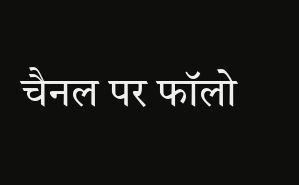चैनल पर फॉलो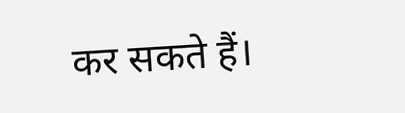कर सकते हैं।